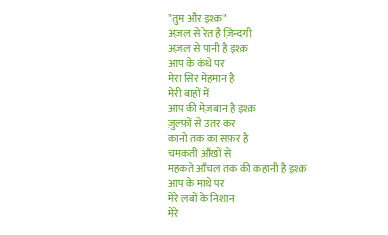"तुम और इश्क़"
अज़ल से रेत है ज़िन्दगी
अज़ल से पानी है इश्क़
आप के कंधे पर
मेरा सिर मेहमान है
मेरी बाहों में
आप की मेज़बान है इश्क़
ज़ुल्फ़ों से उतर कर
कानो तक का सफ़र है
चमकती आँखों से
महकते आँचल तक की कहानी है इश्क़
आप के माथे पर
मेरे लबों के निशान
मेरे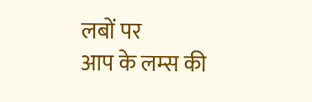लबों पर
आप के लम्स की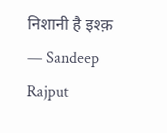निशानी है इश्क़
— Sandeep Rajput